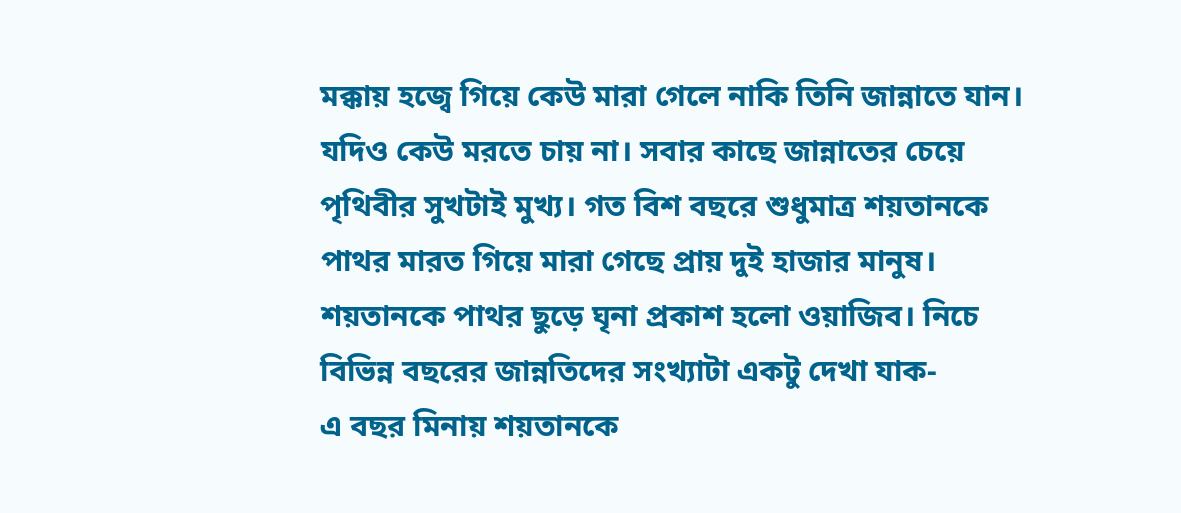মক্কায় হজ্বে গিয়ে কেউ মারা গেলে নাকি তিনি জান্নাতে যান। যদিও কেউ মরতে চায় না। সবার কাছে জান্নাতের চেয়ে পৃথিবীর সুখটাই মুখ্য। গত বিশ বছরে শুধুমাত্র শয়তানকে পাথর মারত গিয়ে মারা গেছে প্রায় দুই হাজার মানুষ। শয়তানকে পাথর ছুড়ে ঘৃনা প্রকাশ হলো ওয়াজিব। নিচে বিভিন্ন বছরের জান্নতিদের সংখ্যাটা একটু দেখা যাক-
এ বছর মিনায় শয়তানকে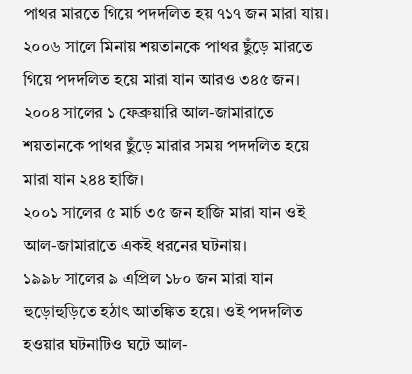পাথর মারতে গিয়ে পদদলিত হয় ৭১৭ জন মারা যায়।
২০০৬ সালে মিনায় শয়তানকে পাথর ছুঁড়ে মারতে গিয়ে পদদলিত হয়ে মারা যান আরও ৩৪৫ জন।
২০০৪ সালের ১ ফেব্রুয়ারি আল-জামারাতে শয়তানকে পাথর ছুঁড়ে মারার সময় পদদলিত হয়ে মারা যান ২৪৪ হাজি।
২০০১ সালের ৫ মার্চ ৩৫ জন হাজি মারা যান ওই আল-জামারাতে একই ধরনের ঘটনায়।
১৯৯৮ সালের ৯ এপ্রিল ১৮০ জন মারা যান হুড়োহুড়িতে হঠাৎ আতঙ্কিত হয়ে। ওই পদদলিত হওয়ার ঘটনাটিও ঘটে আল-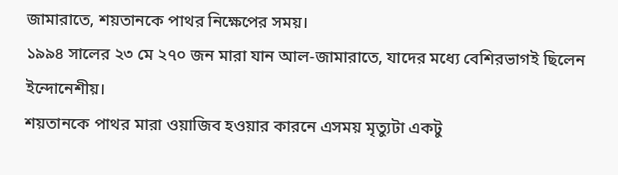জামারাতে, শয়তানকে পাথর নিক্ষেপের সময়।
১৯৯৪ সালের ২৩ মে ২৭০ জন মারা যান আল-জামারাতে, যাদের মধ্যে বেশিরভাগই ছিলেন ইন্দোনেশীয়।
শয়তানকে পাথর মারা ওয়াজিব হওয়ার কারনে এসময় মৃত্যুটা একটু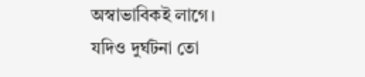অস্বাভাবিকই লাগে। যদিও দুর্ঘটনা তো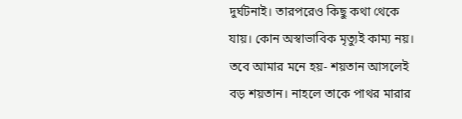দুর্ঘটনাই। তারপরেও কিছু কথা থেকে যায়। কোন অস্বাভাবিক মৃত্যুই কাম্য নয়। তবে আমার মনে হয়- শয়তান আসলেই বড় শয়তান। নাহলে তাকে পাথর মারার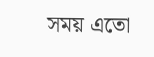সময় এতো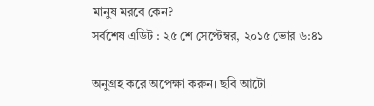মানুষ মরবে কেন?
সর্বশেষ এডিট : ২৫ শে সেপ্টেম্বর, ২০১৫ ভোর ৬:৪১

অনুগ্রহ করে অপেক্ষা করুন। ছবি আটো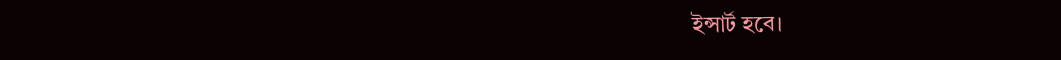ইন্সার্ট হবে।